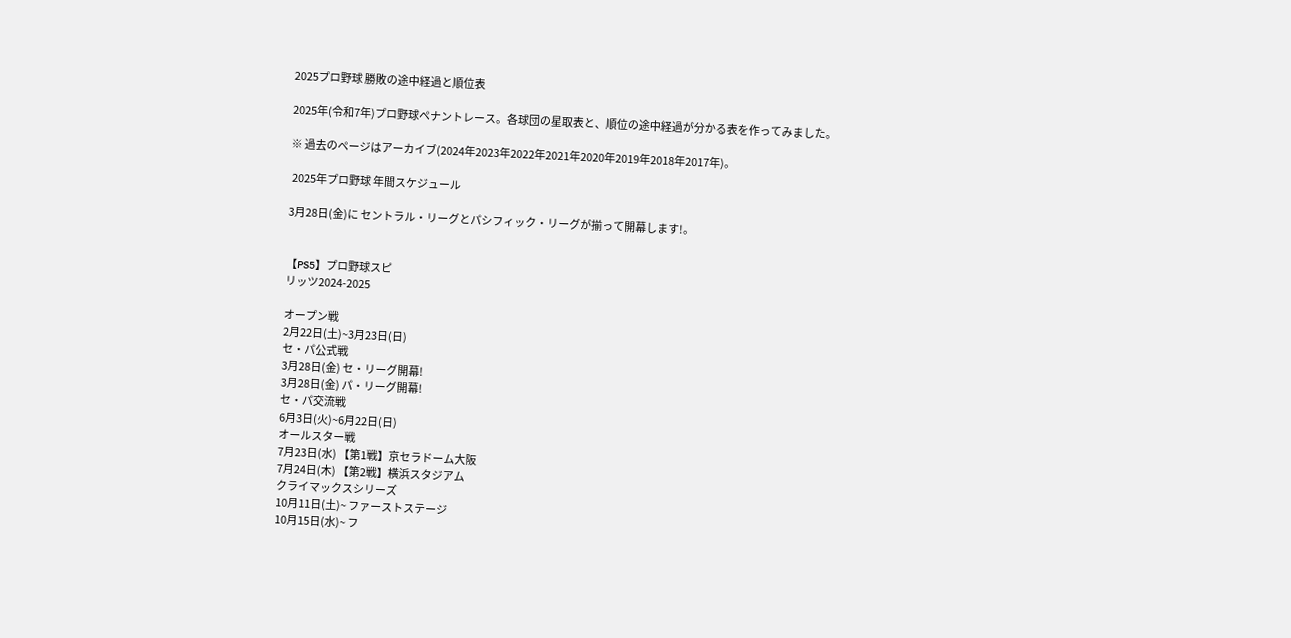2025プロ野球 勝敗の途中経過と順位表

2025年(令和7年)プロ野球ペナントレース。各球団の星取表と、順位の途中経過が分かる表を作ってみました。

※ 過去のページはアーカイブ(2024年2023年2022年2021年2020年2019年2018年2017年)。

 2025年プロ野球 年間スケジュール

3月28日(金)に セントラル・リーグとパシフィック・リーグが揃って開幕します!。


【PS5】プロ野球スピ
リッツ2024-2025

オープン戦
2月22日(土)~3月23日(日)
セ・パ公式戦
3月28日(金) セ・リーグ開幕!
3月28日(金) パ・リーグ開幕!
セ・パ交流戦
6月3日(火)~6月22日(日)
オールスター戦
7月23日(水) 【第1戦】京セラドーム大阪
7月24日(木) 【第2戦】横浜スタジアム
クライマックスシリーズ
10月11日(土)~ ファーストステージ
10月15日(水)~ フ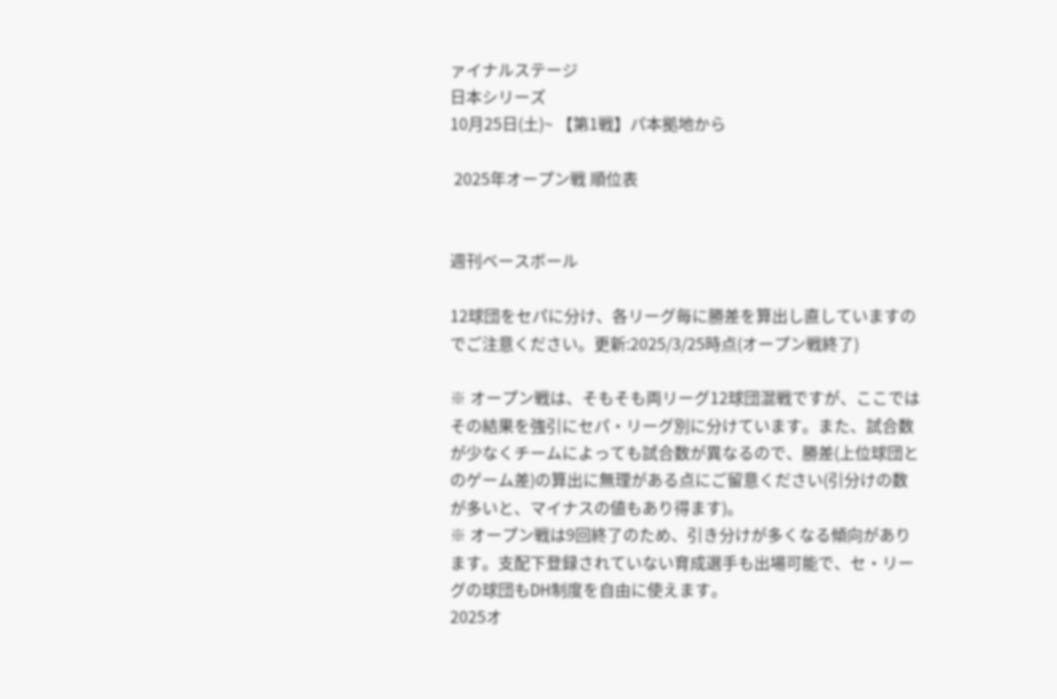ァイナルステージ
日本シリーズ
10月25日(土)~ 【第1戦】パ本拠地から

 2025年オープン戦 順位表


週刊ベースボール

12球団をセパに分け、各リーグ毎に勝差を算出し直していますのでご注意ください。更新:2025/3/25時点(オープン戦終了)

※ オープン戦は、そもそも両リーグ12球団混戦ですが、ここではその結果を強引にセパ・リーグ別に分けています。また、試合数が少なくチームによっても試合数が異なるので、勝差(上位球団とのゲーム差)の算出に無理がある点にご留意ください(引分けの数が多いと、マイナスの値もあり得ます)。
※ オープン戦は9回終了のため、引き分けが多くなる傾向があります。支配下登録されていない育成選手も出場可能で、セ・リーグの球団もDH制度を自由に使えます。
2025オ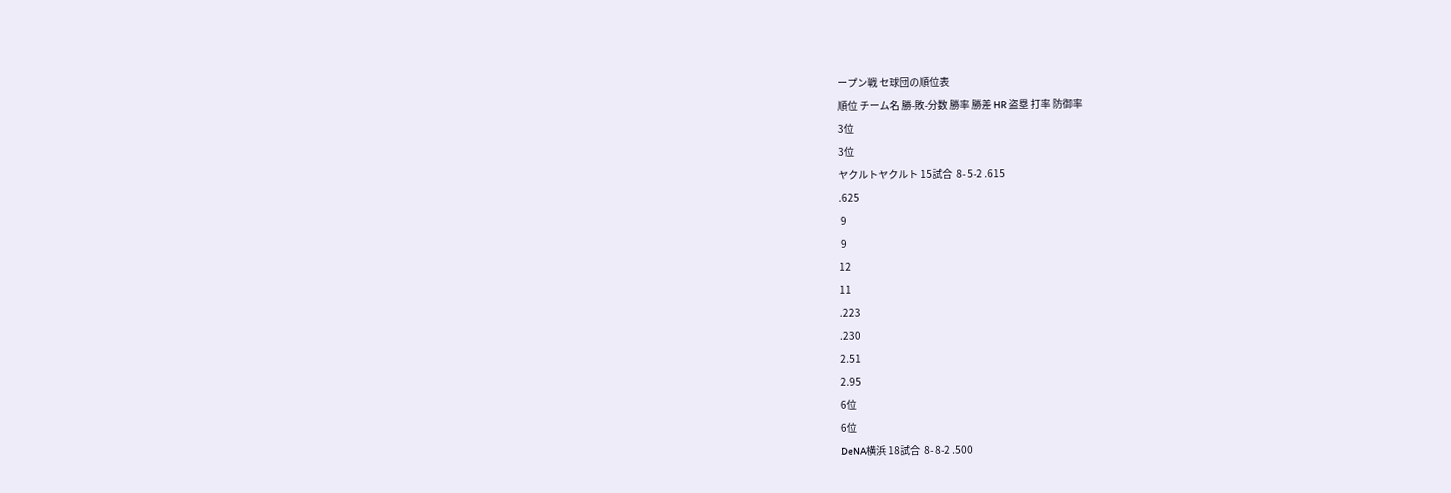ープン戦 セ球団の順位表
順位 チーム名 勝-敗-分数 勝率 勝差 HR 盗塁 打率 防御率
3位
3位
ヤクルトヤクルト 15試合  8- 5-2 .615
.625
 9
 9
12
11
.223
.230
2.51
2.95
6位
6位
DeNA横浜 18試合  8- 8-2 .500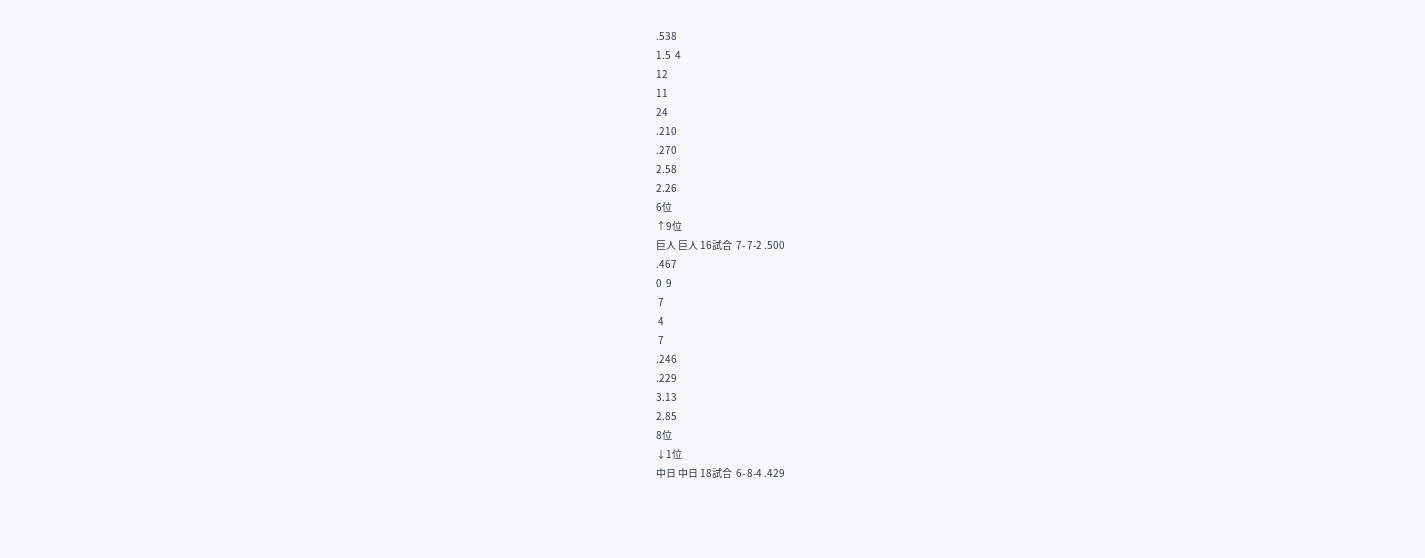.538
1.5  4
12
11
24
.210
.270
2.58
2.26
6位
↑9位
巨人 巨人 16試合  7- 7-2 .500
.467
0  9
 7
 4
 7
.246
.229
3.13
2.85
8位
↓1位
中日 中日 18試合  6- 8-4 .429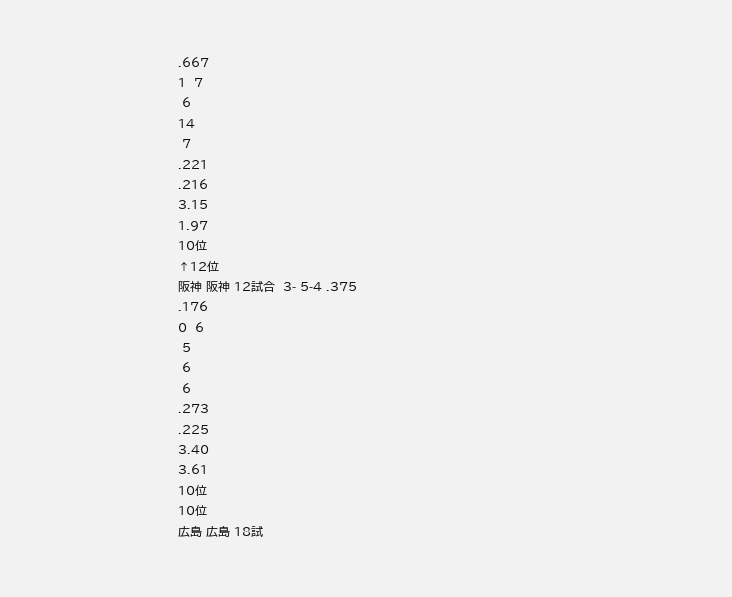.667
1  7
 6
14
 7
.221
.216
3.15
1.97
10位
↑12位
阪神 阪神 12試合  3- 5-4 .375
.176
0  6
 5
 6
 6
.273
.225
3.40
3.61
10位
10位
広島 広島 18試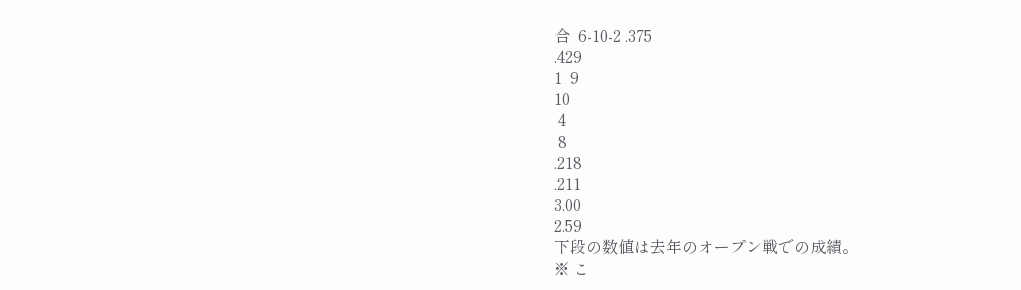合  6-10-2 .375
.429
1  9
10
 4
 8
.218
.211
3.00
2.59
下段の数値は去年のオープン戦での成績。
※ こ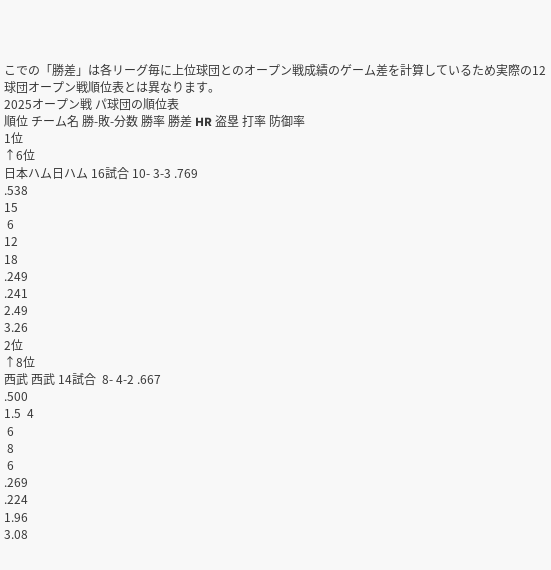こでの「勝差」は各リーグ毎に上位球団とのオープン戦成績のゲーム差を計算しているため実際の12球団オープン戦順位表とは異なります。
2025オープン戦 パ球団の順位表
順位 チーム名 勝-敗-分数 勝率 勝差 HR 盗塁 打率 防御率
1位
↑6位
日本ハム日ハム 16試合 10- 3-3 .769
.538
15
 6
12
18
.249
.241
2.49
3.26
2位
↑8位
西武 西武 14試合  8- 4-2 .667
.500
1.5  4
 6
 8
 6
.269
.224
1.96
3.08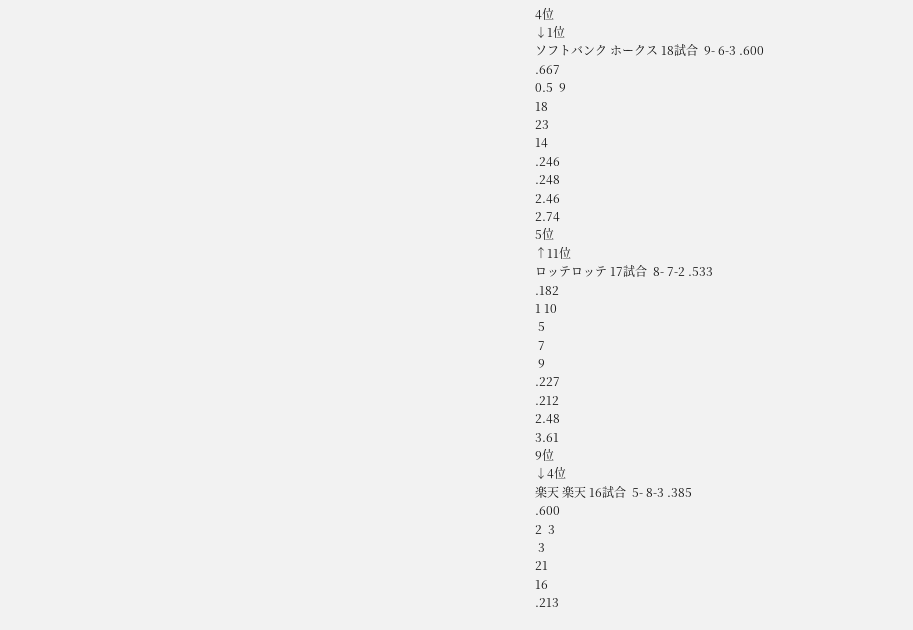4位
↓1位
ソフトバンク ホークス 18試合  9- 6-3 .600
.667
0.5  9
18
23
14
.246
.248
2.46
2.74
5位
↑11位
ロッテロッテ 17試合  8- 7-2 .533
.182
1 10
 5
 7
 9
.227
.212
2.48
3.61
9位
↓4位
楽天 楽天 16試合  5- 8-3 .385
.600
2  3
 3
21
16
.213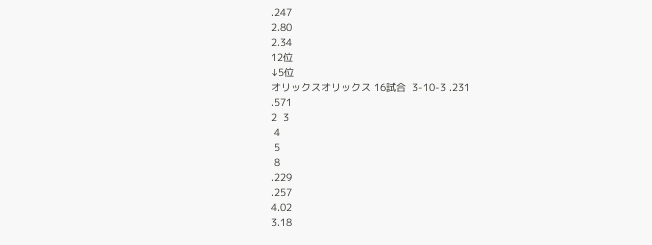.247
2.80
2.34
12位
↓5位
オリックスオリックス 16試合  3-10-3 .231
.571
2  3
 4
 5
 8
.229
.257
4.02
3.18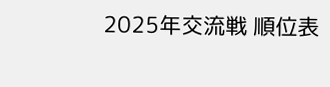2025年交流戦 順位表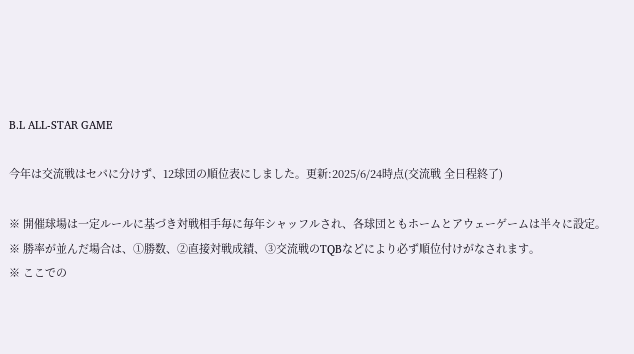B.L ALL-STAR GAME

今年は交流戦はセパに分けず、12球団の順位表にしました。更新:2025/6/24時点(交流戦 全日程終了)

※ 開催球場は一定ルールに基づき対戦相手毎に毎年シャッフルされ、各球団ともホームとアウェーゲームは半々に設定。
※ 勝率が並んだ場合は、①勝数、②直接対戦成績、③交流戦のTQBなどにより必ず順位付けがなされます。
※ ここでの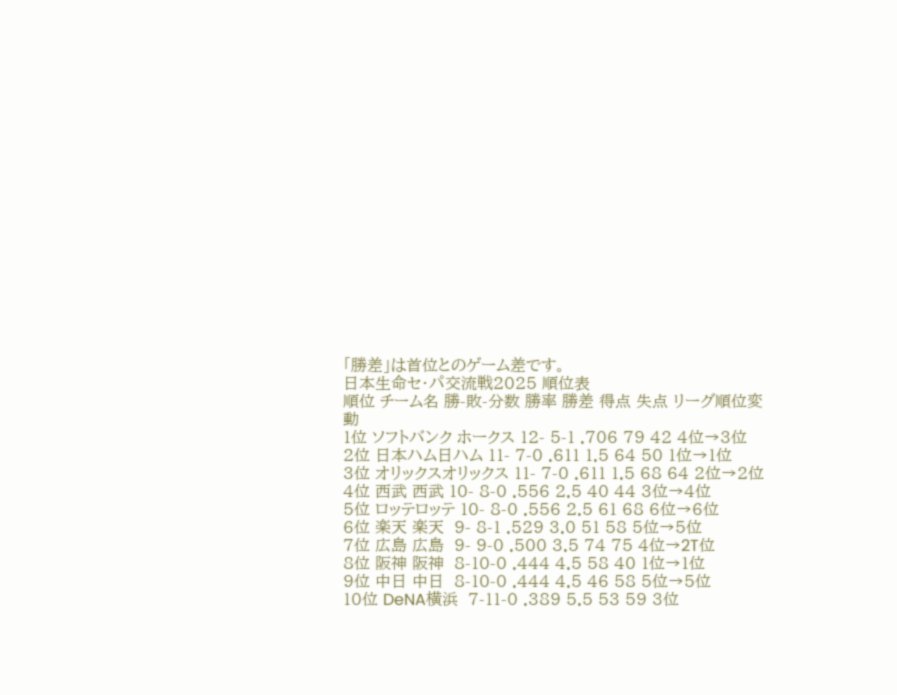「勝差」は首位とのゲーム差です。
日本生命セ・パ交流戦2025 順位表
順位 チーム名 勝-敗-分数 勝率 勝差 得点 失点 リーグ順位変動
1位 ソフトバンク ホークス 12- 5-1 .706 79 42 4位→3位
2位 日本ハム日ハム 11- 7-0 .611 1.5 64 50 1位→1位
3位 オリックスオリックス 11- 7-0 .611 1.5 68 64 2位→2位
4位 西武 西武 10- 8-0 .556 2.5 40 44 3位→4位
5位 ロッテロッテ 10- 8-0 .556 2.5 61 68 6位→6位
6位 楽天 楽天  9- 8-1 .529 3.0 51 58 5位→5位
7位 広島 広島  9- 9-0 .500 3.5 74 75 4位→2T位
8位 阪神 阪神  8-10-0 .444 4.5 58 40 1位→1位
9位 中日 中日  8-10-0 .444 4.5 46 58 5位→5位
10位 DeNA横浜  7-11-0 .389 5.5 53 59 3位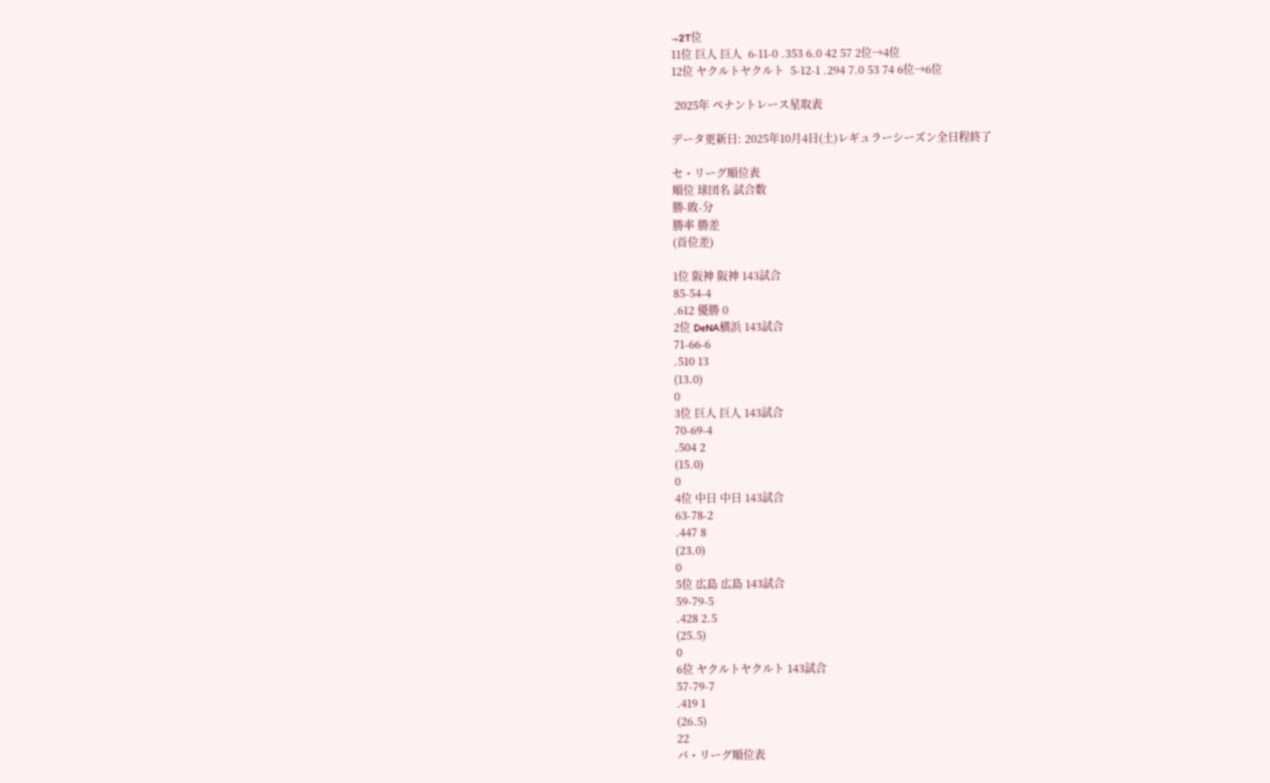→2T位
11位 巨人 巨人  6-11-0 .353 6.0 42 57 2位→4位
12位 ヤクルトヤクルト  5-12-1 .294 7.0 53 74 6位→6位

 2025年 ペナントレース星取表

データ更新日: 2025年10月4日(土)レギュラーシーズン全日程終了

セ・リーグ順位表
順位 球団名 試合数
勝-敗-分
勝率 勝差
(首位差)

1位 阪神 阪神 143試合
85-54-4
.612 優勝 0
2位 DeNA横浜 143試合
71-66-6
.510 13
(13.0)
0
3位 巨人 巨人 143試合
70-69-4
.504 2
(15.0)
0
4位 中日 中日 143試合
63-78-2
.447 8
(23.0)
0
5位 広島 広島 143試合
59-79-5
.428 2.5
(25.5)
0
6位 ヤクルトヤクルト 143試合
57-79-7
.419 1
(26.5)
22
パ・リーグ順位表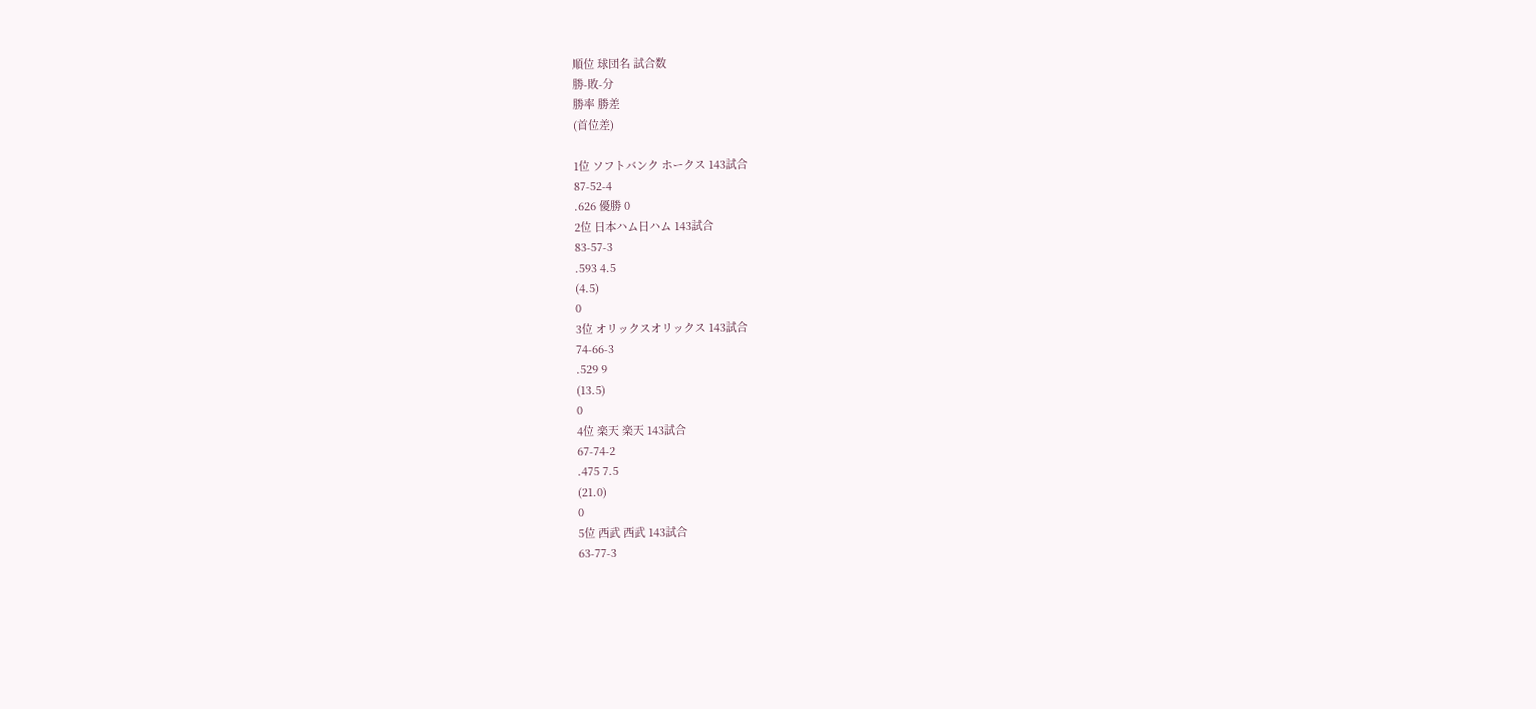順位 球団名 試合数
勝-敗-分
勝率 勝差
(首位差)

1位 ソフトバンク ホークス 143試合
87-52-4
.626 優勝 0
2位 日本ハム日ハム 143試合
83-57-3
.593 4.5
(4.5)
0
3位 オリックスオリックス 143試合
74-66-3
.529 9
(13.5)
0
4位 楽天 楽天 143試合
67-74-2
.475 7.5
(21.0)
0
5位 西武 西武 143試合
63-77-3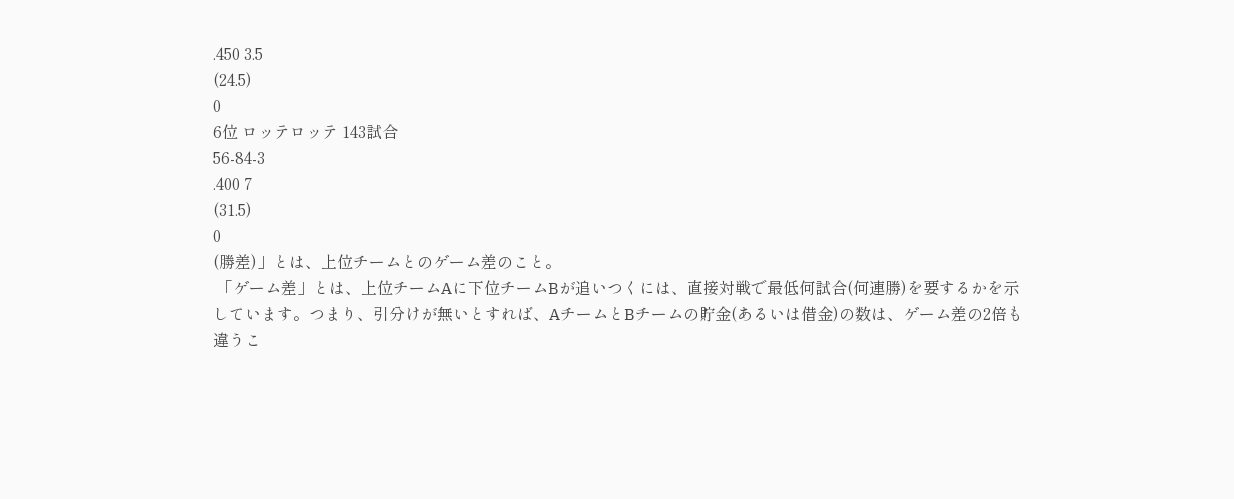.450 3.5
(24.5)
0
6位 ロッテロッテ 143試合
56-84-3
.400 7
(31.5)
0
(勝差)」とは、上位チームとのゲーム差のこと。
 「ゲーム差」とは、上位チームAに下位チームBが追いつくには、直接対戦で最低何試合(何連勝)を要するかを示しています。つまり、引分けが無いとすれば、AチームとBチームの貯金(あるいは借金)の数は、ゲーム差の2倍も違うこ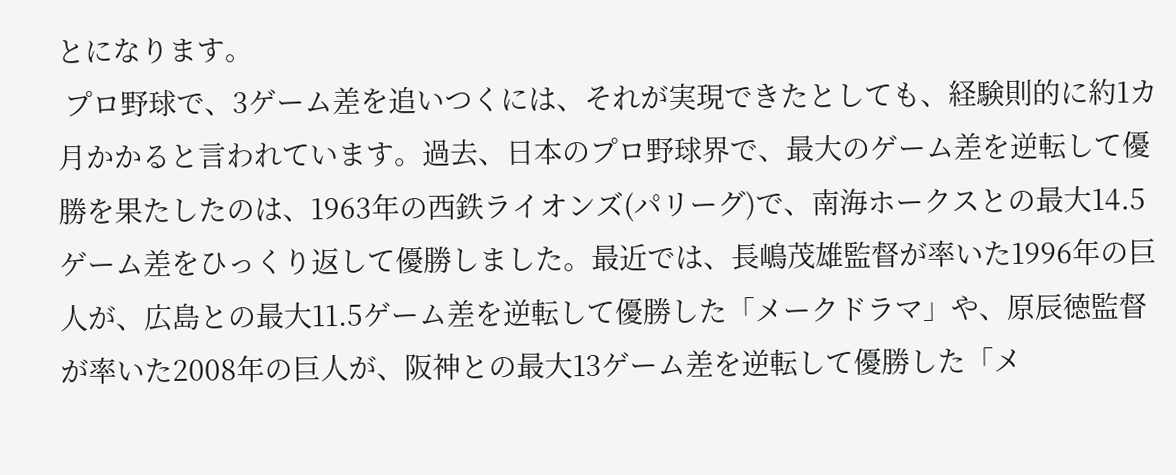とになります。
 プロ野球で、3ゲーム差を追いつくには、それが実現できたとしても、経験則的に約1カ月かかると言われています。過去、日本のプロ野球界で、最大のゲーム差を逆転して優勝を果たしたのは、1963年の西鉄ライオンズ(パリーグ)で、南海ホークスとの最大14.5ゲーム差をひっくり返して優勝しました。最近では、長嶋茂雄監督が率いた1996年の巨人が、広島との最大11.5ゲーム差を逆転して優勝した「メークドラマ」や、原辰徳監督が率いた2008年の巨人が、阪神との最大13ゲーム差を逆転して優勝した「メ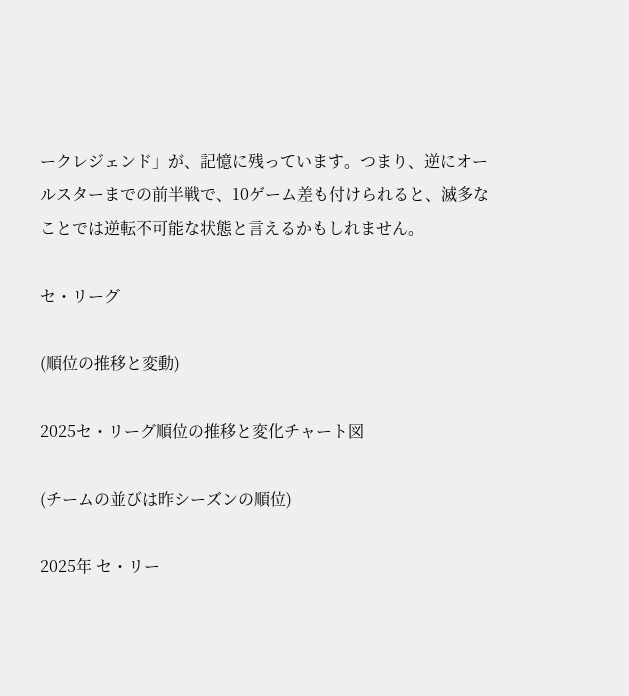ークレジェンド」が、記憶に残っています。つまり、逆にオールスターまでの前半戦で、10ゲーム差も付けられると、滅多なことでは逆転不可能な状態と言えるかもしれません。

セ・リーグ

(順位の推移と変動)

2025セ・リーグ順位の推移と変化チャート図

(チームの並びは昨シーズンの順位)

2025年 セ・リー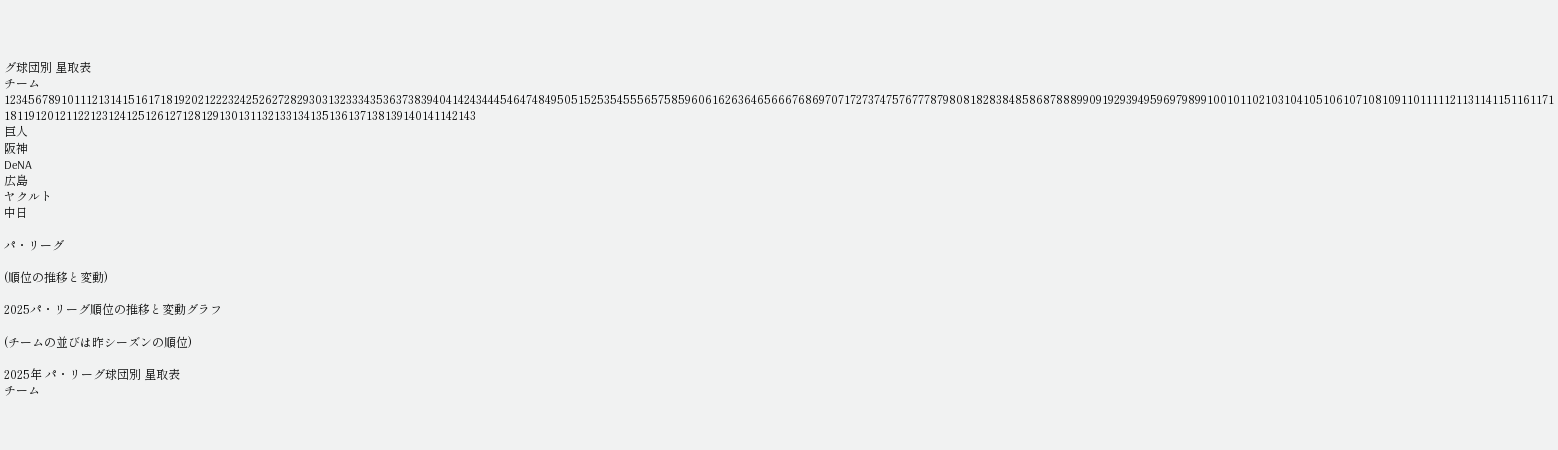グ球団別 星取表
チーム123456789101112131415161718192021222324252627282930313233343536373839404142434445464748495051525354555657585960616263646566676869707172737475767778798081828384858687888990919293949596979899100101102103104105106107108109110111112113114115116117118119120121122123124125126127128129130131132133134135136137138139140141142143
巨人
阪神
DeNA
広島
ヤクルト
中日

パ・リーグ

(順位の推移と変動)

2025パ・リーグ順位の推移と変動グラフ

(チームの並びは昨シーズンの順位)

2025年 パ・リーグ球団別 星取表
チーム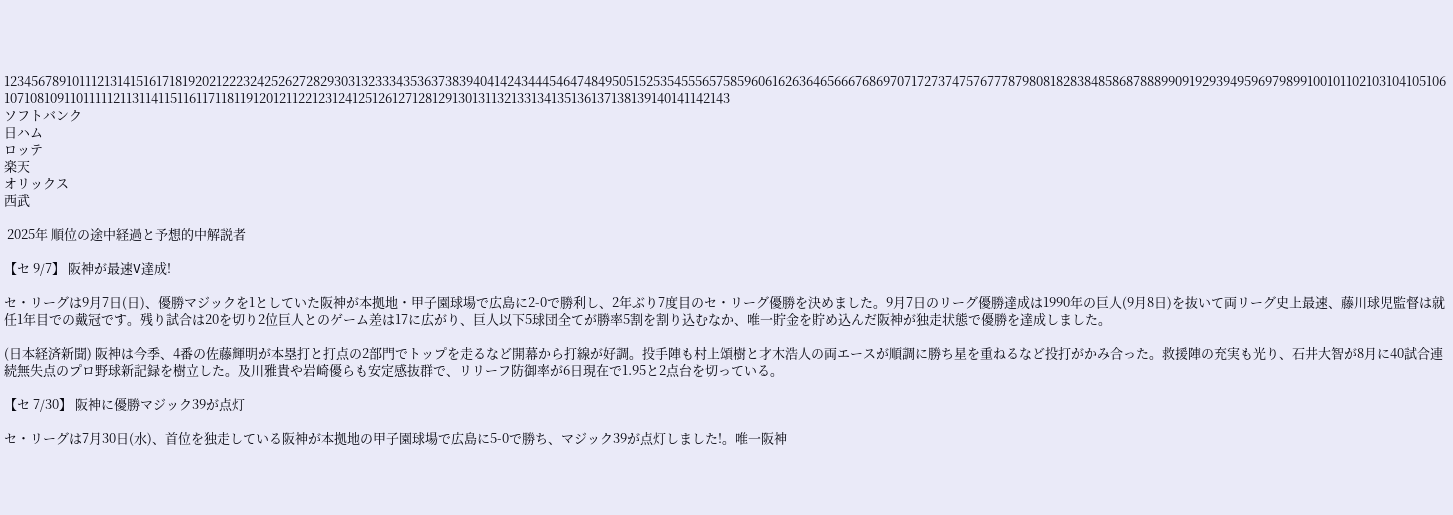123456789101112131415161718192021222324252627282930313233343536373839404142434445464748495051525354555657585960616263646566676869707172737475767778798081828384858687888990919293949596979899100101102103104105106107108109110111112113114115116117118119120121122123124125126127128129130131132133134135136137138139140141142143
ソフトバンク
日ハム
ロッテ
楽天
オリックス
西武

 2025年 順位の途中経過と予想的中解説者

【セ 9/7】 阪神が最速V達成!

セ・リーグは9月7日(日)、優勝マジックを1としていた阪神が本拠地・甲子園球場で広島に2-0で勝利し、2年ぶり7度目のセ・リーグ優勝を決めました。9月7日のリーグ優勝達成は1990年の巨人(9月8日)を抜いて両リーグ史上最速、藤川球児監督は就任1年目での戴冠です。残り試合は20を切り2位巨人とのゲーム差は17に広がり、巨人以下5球団全てが勝率5割を割り込むなか、唯一貯金を貯め込んだ阪神が独走状態で優勝を達成しました。

(日本経済新聞) 阪神は今季、4番の佐藤輝明が本塁打と打点の2部門でトップを走るなど開幕から打線が好調。投手陣も村上頌樹と才木浩人の両エースが順調に勝ち星を重ねるなど投打がかみ合った。救援陣の充実も光り、石井大智が8月に40試合連続無失点のプロ野球新記録を樹立した。及川雅貴や岩崎優らも安定感抜群で、リリーフ防御率が6日現在で1.95と2点台を切っている。

【セ 7/30】 阪神に優勝マジック39が点灯

セ・リーグは7月30日(水)、首位を独走している阪神が本拠地の甲子園球場で広島に5-0で勝ち、マジック39が点灯しました!。唯一阪神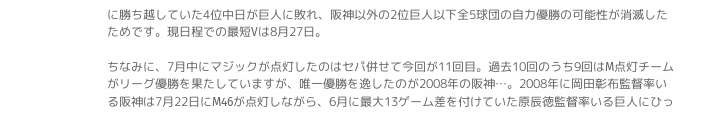に勝ち越していた4位中日が巨人に敗れ、阪神以外の2位巨人以下全5球団の自力優勝の可能性が消滅したためです。現日程での最短Vは8月27日。

ちなみに、7月中にマジックが点灯したのはセパ併せて今回が11回目。過去10回のうち9回はM点灯チームがリーグ優勝を果たしていますが、唯一優勝を逸したのが2008年の阪神…。2008年に岡田彰布監督率いる阪神は7月22日にM46が点灯しながら、6月に最大13ゲーム差を付けていた原辰徳監督率いる巨人にひっ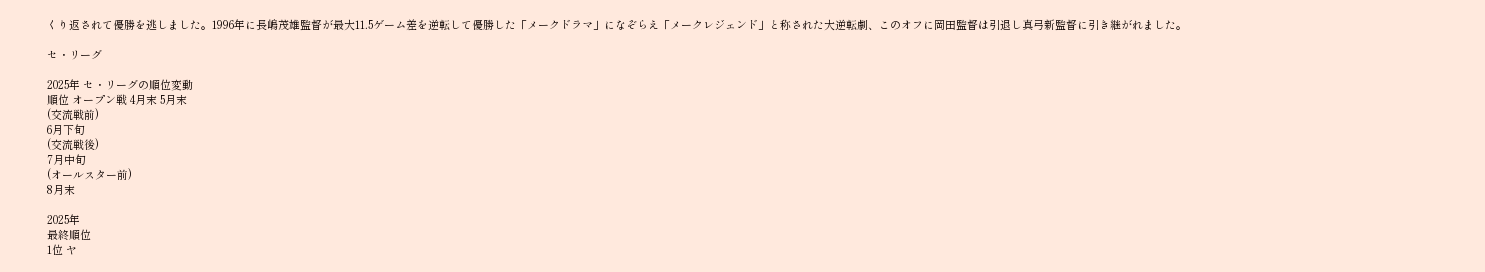くり返されて優勝を逃しました。1996年に長嶋茂雄監督が最大11.5ゲーム差を逆転して優勝した「メークドラマ」になぞらえ「メークレジェンド」と称された大逆転劇、このオフに岡田監督は引退し真弓新監督に引き継がれました。

セ・リーグ

2025年 セ・リーグの順位変動
順位 オープン戦 4月末 5月末
(交流戦前)
6月下旬
(交流戦後)
7月中旬
(オールスター前)
8月末

2025年
最終順位
1位 ヤ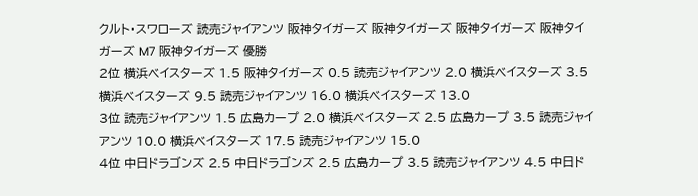クルト・スワローズ 読売ジャイアンツ 阪神タイガーズ 阪神タイガーズ 阪神タイガーズ 阪神タイガーズ M7 阪神タイガーズ 優勝
2位 横浜ベイスターズ 1.5 阪神タイガーズ 0.5 読売ジャイアンツ 2.0 横浜ベイスターズ 3.5 横浜ベイスターズ 9.5 読売ジャイアンツ 16.0 横浜ベイスターズ 13.0
3位 読売ジャイアンツ 1.5 広島カープ 2.0 横浜ベイスターズ 2.5 広島カープ 3.5 読売ジャイアンツ 10.0 横浜ベイスターズ 17.5 読売ジャイアンツ 15.0
4位 中日ドラゴンズ 2.5 中日ドラゴンズ 2.5 広島カープ 3.5 読売ジャイアンツ 4.5 中日ド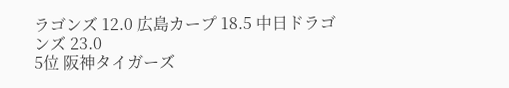ラゴンズ 12.0 広島カープ 18.5 中日ドラゴンズ 23.0
5位 阪神タイガーズ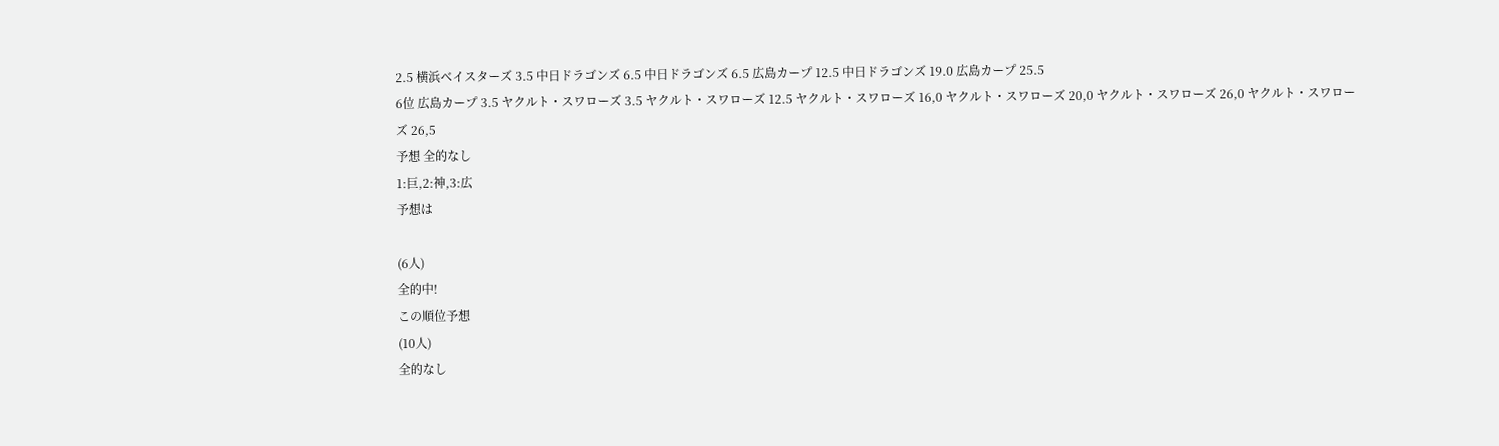2.5 横浜ベイスターズ 3.5 中日ドラゴンズ 6.5 中日ドラゴンズ 6.5 広島カープ 12.5 中日ドラゴンズ 19.0 広島カープ 25.5
6位 広島カープ 3.5 ヤクルト・スワローズ 3.5 ヤクルト・スワローズ 12.5 ヤクルト・スワローズ 16,0 ヤクルト・スワローズ 20,0 ヤクルト・スワローズ 26,0 ヤクルト・スワローズ 26,5
予想 全的なし
1:巨,2:神,3:広
予想は

(6人)
全的中!
この順位予想
(10人)
全的なし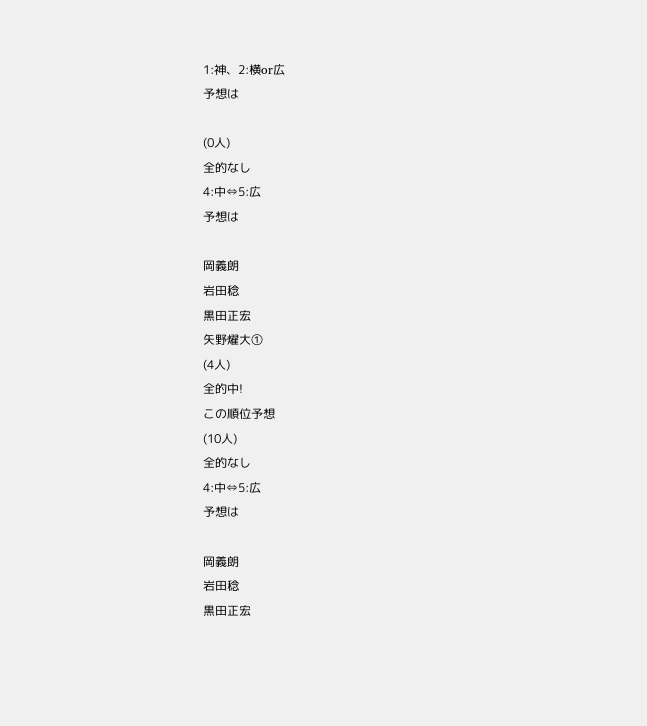1:神、2:横or広
予想は

(0人)
全的なし
4:中⇔5:広
予想は

岡義朗
岩田稔
黒田正宏
矢野燿大①
(4人)
全的中!
この順位予想
(10人)
全的なし
4:中⇔5:広
予想は

岡義朗
岩田稔
黒田正宏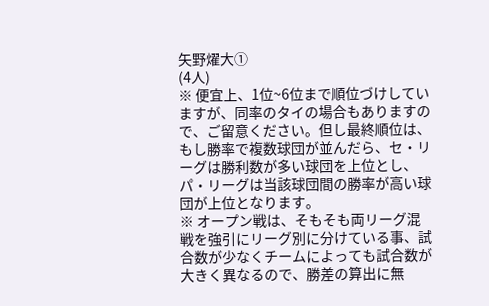矢野燿大①
(4人)
※ 便宜上、1位~6位まで順位づけしていますが、同率のタイの場合もありますので、ご留意ください。但し最終順位は、もし勝率で複数球団が並んだら、セ・リーグは勝利数が多い球団を上位とし、パ・リーグは当該球団間の勝率が高い球団が上位となります。
※ オープン戦は、そもそも両リーグ混戦を強引にリーグ別に分けている事、試合数が少なくチームによっても試合数が大きく異なるので、勝差の算出に無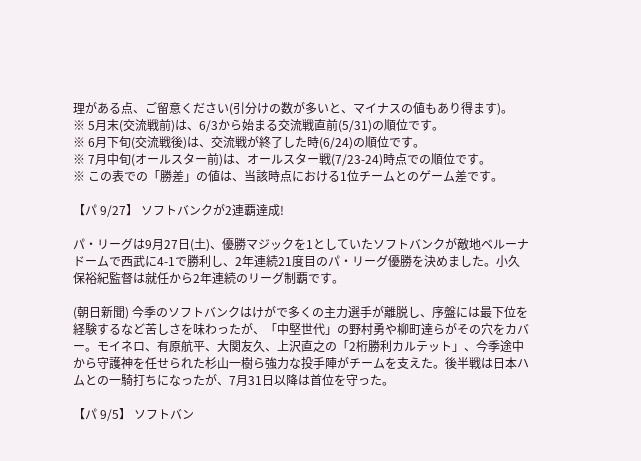理がある点、ご留意ください(引分けの数が多いと、マイナスの値もあり得ます)。
※ 5月末(交流戦前)は、6/3から始まる交流戦直前(5/31)の順位です。
※ 6月下旬(交流戦後)は、交流戦が終了した時(6/24)の順位です。
※ 7月中旬(オールスター前)は、オールスター戦(7/23-24)時点での順位です。
※ この表での「勝差」の値は、当該時点における1位チームとのゲーム差です。

【パ 9/27】 ソフトバンクが2連覇達成!

パ・リーグは9月27日(土)、優勝マジックを1としていたソフトバンクが敵地ベルーナドームで西武に4-1で勝利し、2年連続21度目のパ・リーグ優勝を決めました。小久保裕紀監督は就任から2年連続のリーグ制覇です。

(朝日新聞) 今季のソフトバンクはけがで多くの主力選手が離脱し、序盤には最下位を経験するなど苦しさを味わったが、「中堅世代」の野村勇や柳町達らがその穴をカバー。モイネロ、有原航平、大関友久、上沢直之の「2桁勝利カルテット」、今季途中から守護神を任せられた杉山一樹ら強力な投手陣がチームを支えた。後半戦は日本ハムとの一騎打ちになったが、7月31日以降は首位を守った。

【パ 9/5】 ソフトバン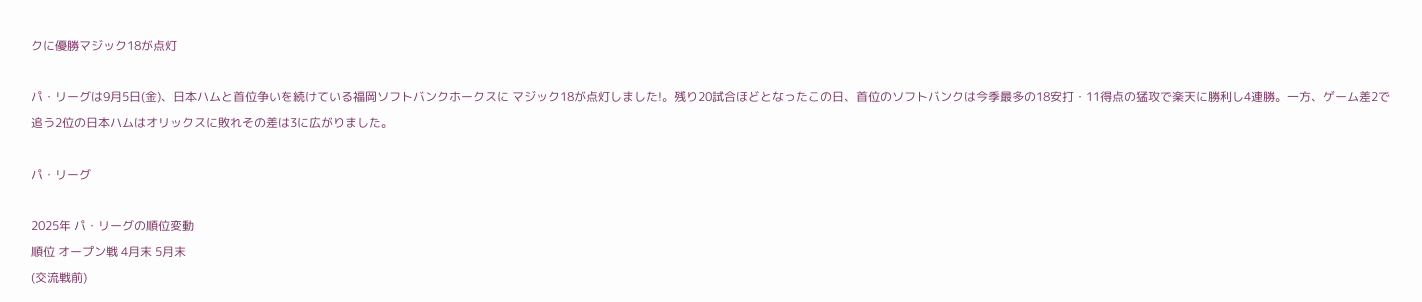クに優勝マジック18が点灯

パ・リーグは9月5日(金)、日本ハムと首位争いを続けている福岡ソフトバンクホークスに マジック18が点灯しました!。残り20試合ほどとなったこの日、首位のソフトバンクは今季最多の18安打・11得点の猛攻で楽天に勝利し4連勝。一方、ゲーム差2で追う2位の日本ハムはオリックスに敗れその差は3に広がりました。

パ・リーグ

2025年 パ・リーグの順位変動
順位 オープン戦 4月末 5月末
(交流戦前)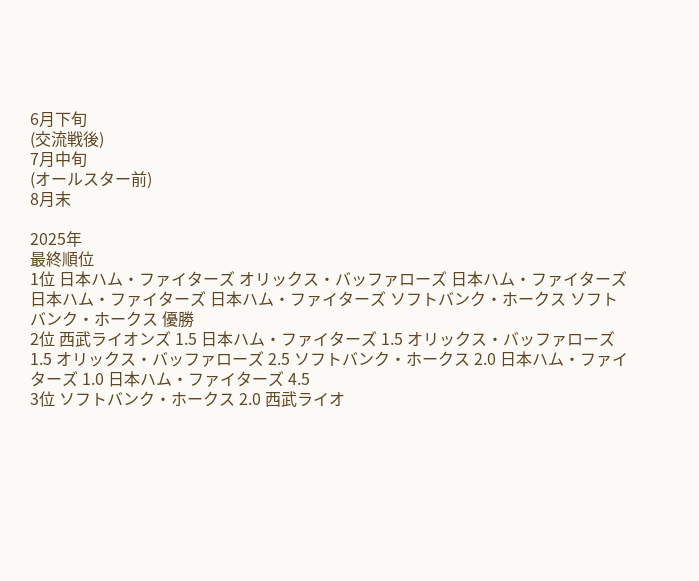6月下旬
(交流戦後)
7月中旬
(オールスター前)
8月末

2025年
最終順位
1位 日本ハム・ファイターズ オリックス・バッファローズ 日本ハム・ファイターズ 日本ハム・ファイターズ 日本ハム・ファイターズ ソフトバンク・ホークス ソフトバンク・ホークス 優勝
2位 西武ライオンズ 1.5 日本ハム・ファイターズ 1.5 オリックス・バッファローズ 1.5 オリックス・バッファローズ 2.5 ソフトバンク・ホークス 2.0 日本ハム・ファイターズ 1.0 日本ハム・ファイターズ 4.5
3位 ソフトバンク・ホークス 2.0 西武ライオ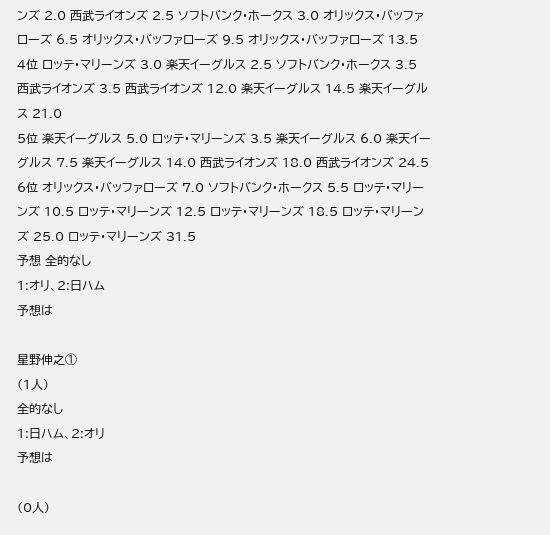ンズ 2.0 西武ライオンズ 2.5 ソフトバンク・ホークス 3.0 オリックス・バッファローズ 6.5 オリックス・バッファローズ 9.5 オリックス・バッファローズ 13.5
4位 ロッテ・マリーンズ 3.0 楽天イーグルス 2.5 ソフトバンク・ホークス 3.5 西武ライオンズ 3.5 西武ライオンズ 12.0 楽天イーグルス 14.5 楽天イーグルス 21.0
5位 楽天イーグルス 5.0 ロッテ・マリーンズ 3.5 楽天イーグルス 6.0 楽天イーグルス 7.5 楽天イーグルス 14.0 西武ライオンズ 18.0 西武ライオンズ 24.5
6位 オリックス・バッファローズ 7.0 ソフトバンク・ホークス 5.5 ロッテ・マリーンズ 10.5 ロッテ・マリーンズ 12.5 ロッテ・マリーンズ 18.5 ロッテ・マリーンズ 25.0 ロッテ・マリーンズ 31.5
予想 全的なし
1:オリ、2:日ハム
予想は

星野伸之①
(1人)
全的なし
1:日ハム、2:オリ
予想は

(0人)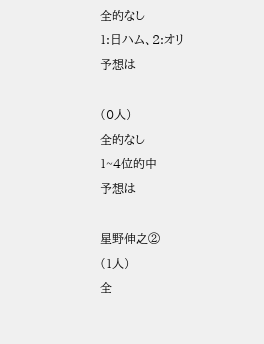全的なし
1:日ハム、2:オリ
予想は

(0人)
全的なし
1~4位的中
予想は

星野伸之②
(1人)
全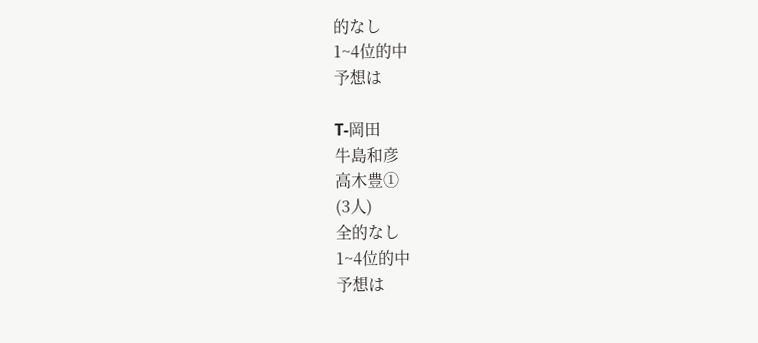的なし
1~4位的中
予想は

T-岡田
牛島和彦
高木豊①
(3人)
全的なし
1~4位的中
予想は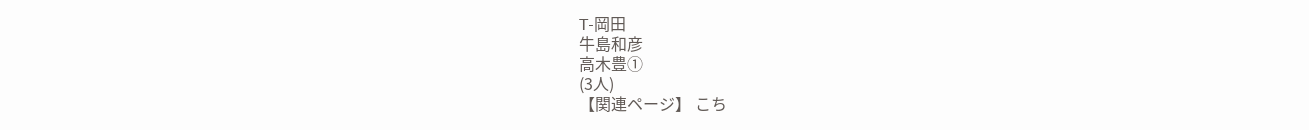T-岡田
牛島和彦
高木豊①
(3人)
【関連ページ】 こち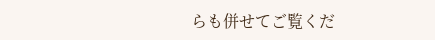らも併せてご覧くだ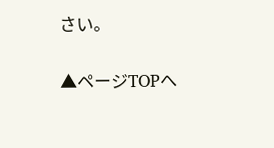さい。

▲ページTOPへ